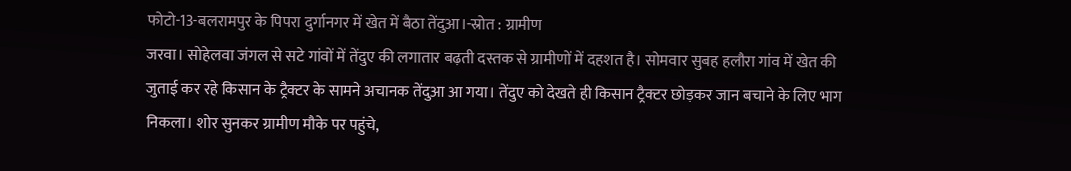फोटो-13-बलरामपुर के पिपरा दुर्गानगर में खेत में बैठा तेंदुआ।-स्रोत : ग्रामीण
जरवा। सोहेलवा जंगल से सटे गांवों में तेंदुए की लगातार बढ़ती दस्तक से ग्रामीणों में दहशत है। सोमवार सुबह हलौरा गांव में खेत की जुताई कर रहे किसान के ट्रैक्टर के सामने अचानक तेंदुआ आ गया। तेंदुए को देखते ही किसान ट्रैक्टर छोड़कर जान बचाने के लिए भाग निकला। शोर सुनकर ग्रामीण मौके पर पहुंचे,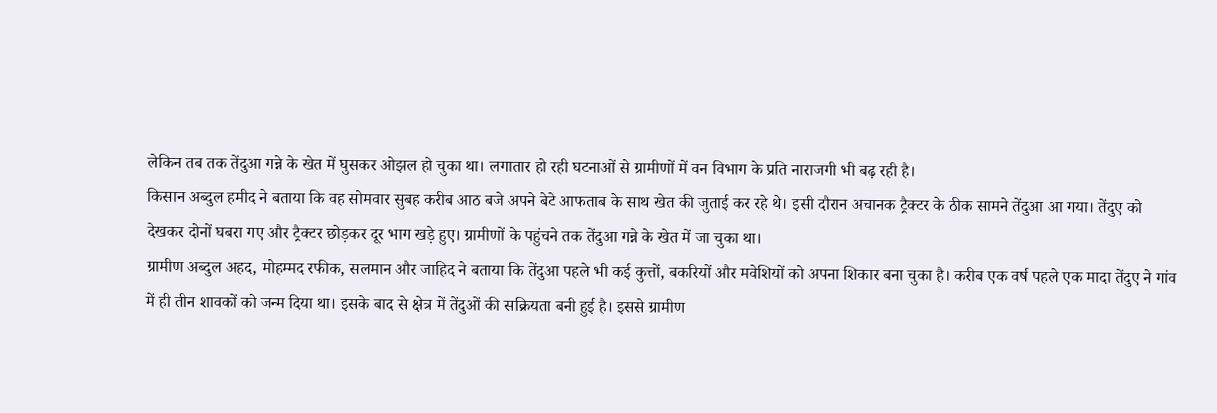लेकिन तब तक तेंदुआ गन्ने के खेत में घुसकर ओझल हो चुका था। लगातार हो रही घटनाओं से ग्रामीणों में वन विभाग के प्रति नाराजगी भी बढ़ रही है।
किसान अब्दुल हमीद ने बताया कि वह सोमवार सुबह करीब आठ बजे अपने बेटे आफताब के साथ खेत की जुताई कर रहे थे। इसी दौरान अचानक ट्रैक्टर के ठीक सामने तेंदुआ आ गया। तेंदुए को देखकर दोनों घबरा गए और ट्रैक्टर छोड़कर दूर भाग खड़े हुए। ग्रामीणों के पहुंचने तक तेंदुआ गन्ने के खेत में जा चुका था।
ग्रामीण अब्दुल अहद, मोहम्मद रफीक, सलमान और जाहिद ने बताया कि तेंदुआ पहले भी कई कुत्तों, बकरियों और मवेशियों को अपना शिकार बना चुका है। करीब एक वर्ष पहले एक मादा तेंदुए ने गांव में ही तीन शावकों को जन्म दिया था। इसके बाद से क्षेत्र में तेंदुओं की सक्रियता बनी हुई है। इससे ग्रामीण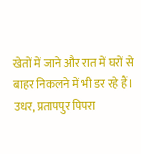खेतों में जाने और रात में घरों से बाहर निकलने में भी डर रहे हैं।
उधर, प्रतापपुर पिपरा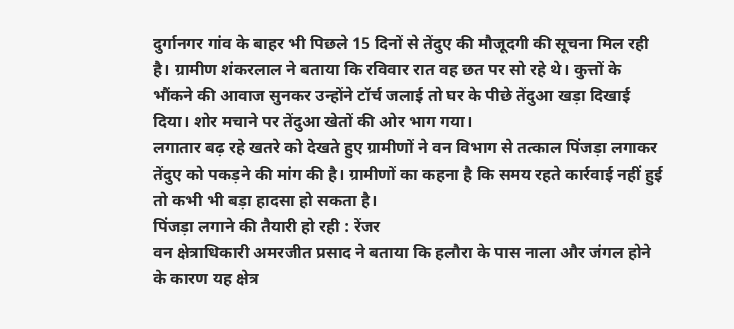दुर्गानगर गांव के बाहर भी पिछले 15 दिनों से तेंदुए की मौजूदगी की सूचना मिल रही है। ग्रामीण शंकरलाल ने बताया कि रविवार रात वह छत पर सो रहे थे। कुत्तों के भौंकने की आवाज सुनकर उन्होंने टॉर्च जलाई तो घर के पीछे तेंदुआ खड़ा दिखाई दिया। शोर मचाने पर तेंदुआ खेतों की ओर भाग गया।
लगातार बढ़ रहे खतरे को देखते हुए ग्रामीणों ने वन विभाग से तत्काल पिंजड़ा लगाकर तेंदुए को पकड़ने की मांग की है। ग्रामीणों का कहना है कि समय रहते कार्रवाई नहीं हुई तो कभी भी बड़ा हादसा हो सकता है।
पिंजड़ा लगाने की तैयारी हो रही : रेंजर
वन क्षेत्राधिकारी अमरजीत प्रसाद ने बताया कि हलौरा के पास नाला और जंगल होने के कारण यह क्षेत्र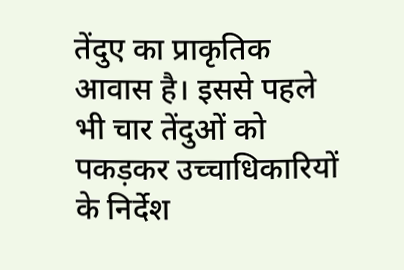तेंदुए का प्राकृतिक आवास है। इससे पहले भी चार तेंदुओं को पकड़कर उच्चाधिकारियों के निर्देश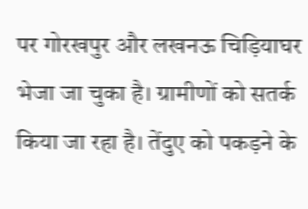पर गोरखपुर और लखनऊ चिड़ियाघर भेजा जा चुका है। ग्रामीणों को सतर्क किया जा रहा है। तेंदुए को पकड़ने के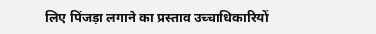लिए पिंजड़ा लगाने का प्रस्ताव उच्चाधिकारियों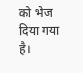को भेज दिया गया है।